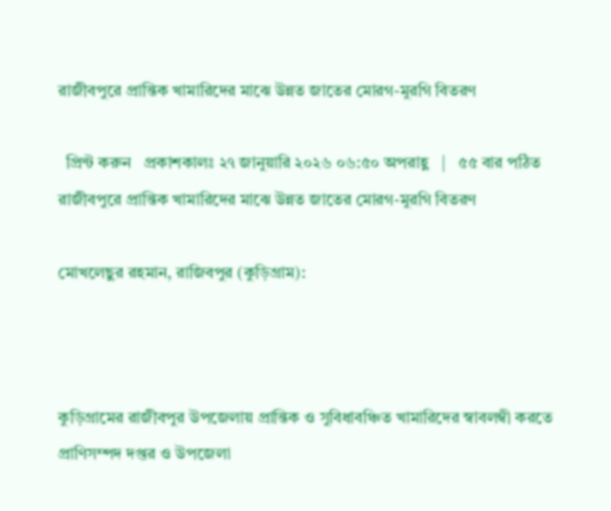রাজীবপুরে প্রান্তিক খামারিদের মাঝে উন্নত জাতের মোরগ-মুরগি বিতরণ

  প্রিন্ট করুন   প্রকাশকালঃ ২৭ জানুয়ারি ২০২৬ ০৬:৫০ অপরাহ্ণ   |   ৫৫ বার পঠিত
রাজীবপুরে প্রান্তিক খামারিদের মাঝে উন্নত জাতের মোরগ-মুরগি বিতরণ

মোখলেছুর রহমান, রাজিবপুর (কুড়িগ্রাম):



কুড়িগ্রামের রাজীবপুর উপজেলায় প্রান্তিক ও সুবিধাবঞ্চিত খামারিদের স্বাবলম্বী করতে প্রাণিসম্পদ দপ্তর ও উপজেলা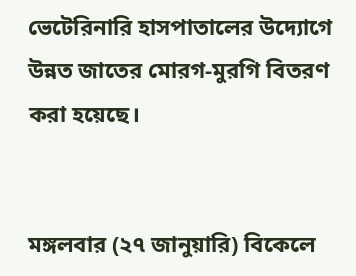ভেটেরিনারি হাসপাতালের উদ্যোগে উন্নত জাতের মোরগ-মুরগি বিতরণ করা হয়েছে।


মঙ্গলবার (২৭ জানুয়ারি) বিকেলে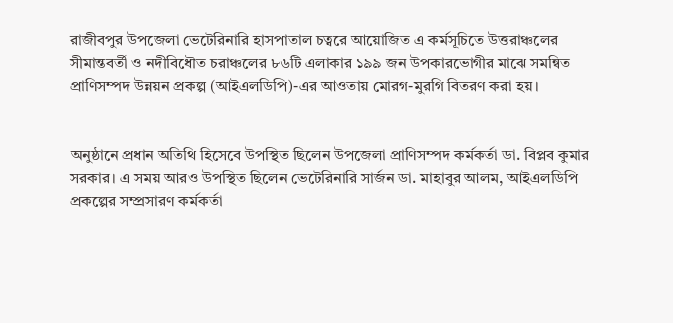রাজীবপুর উপজেলা ভেটেরিনারি হাসপাতাল চত্বরে আয়োজিত এ কর্মসূচিতে উত্তরাঞ্চলের সীমান্তবর্তী ও নদীবিধৌত চরাঞ্চলের ৮৬টি এলাকার ১৯৯ জন উপকারভোগীর মাঝে সমন্বিত প্রাণিসম্পদ উন্নয়ন প্রকল্প (আইএলডিপি)-এর আওতায় মোরগ-মুরগি বিতরণ করা হয়।


অনুষ্ঠানে প্রধান অতিথি হিসেবে উপস্থিত ছিলেন উপজেলা প্রাণিসম্পদ কর্মকর্তা ডা. বিপ্লব কুমার সরকার। এ সময় আরও উপস্থিত ছিলেন ভেটেরিনারি সার্জন ডা. মাহাবুর আলম, আইএলডিপি প্রকল্পের সম্প্রসারণ কর্মকর্তা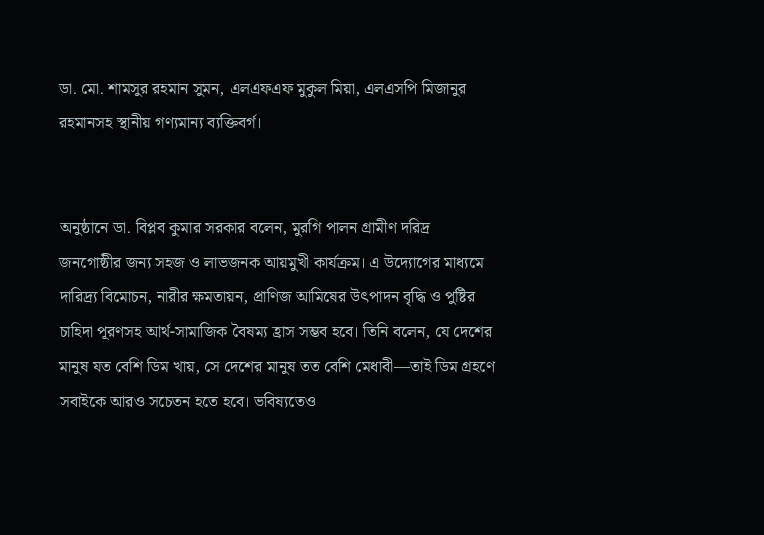ডা. মো. শামসুর রহমান সুমন, এলএফএফ মুকুল মিয়া, এলএসপি মিজানুর রহমানসহ স্থানীয় গণ্যমান্য ব্যক্তিবর্গ।


অনুষ্ঠানে ডা. বিপ্লব কুমার সরকার বলেন, মুরগি পালন গ্রামীণ দরিদ্র জনগোষ্ঠীর জন্য সহজ ও লাভজনক আয়মুখী কার্যক্রম। এ উদ্যোগের মাধ্যমে দারিদ্র্য বিমোচন, নারীর ক্ষমতায়ন, প্রাণিজ আমিষের উৎপাদন বৃদ্ধি ও পুষ্টির চাহিদা পূরণসহ আর্থ-সামাজিক বৈষম্য হ্রাস সম্ভব হবে। তিনি বলেন, যে দেশের মানুষ যত বেশি ডিম খায়, সে দেশের মানুষ তত বেশি মেধাবী—তাই ডিম গ্রহণে সবাইকে আরও সচেতন হতে হবে। ভবিষ্যতেও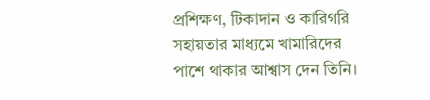প্রশিক্ষণ, টিকাদান ও কারিগরি সহায়তার মাধ্যমে খামারিদের পাশে থাকার আশ্বাস দেন তিনি।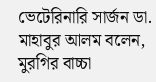ভেটেরিনারি সার্জন ডা. মাহাবুর আলম বলেন, মুরগির বাচ্চা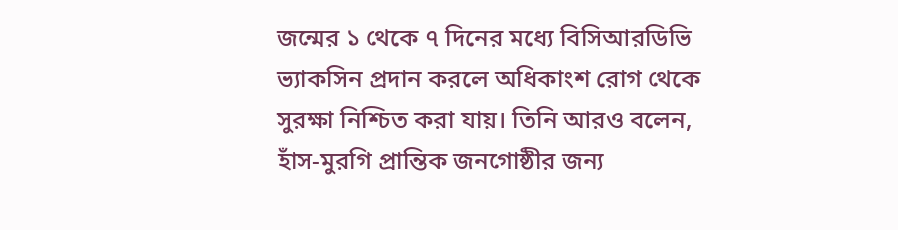জন্মের ১ থেকে ৭ দিনের মধ্যে বিসিআরডিভি ভ্যাকসিন প্রদান করলে অধিকাংশ রোগ থেকে সুরক্ষা নিশ্চিত করা যায়। তিনি আরও বলেন, হাঁস-মুরগি প্রান্তিক জনগোষ্ঠীর জন্য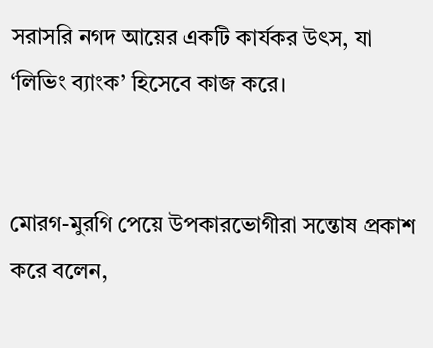সরাসরি নগদ আয়ের একটি কার্যকর উৎস, যা ‘লিভিং ব্যাংক’ হিসেবে কাজ করে।


মোরগ-মুরগি পেয়ে উপকারভোগীরা সন্তোষ প্রকাশ করে বলেন,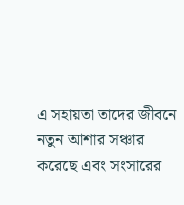এ সহায়তা তাদের জীবনে নতুন আশার সঞ্চার করেছে এবং সংসারের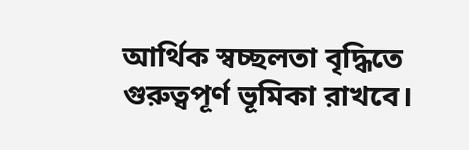আর্থিক স্বচ্ছলতা বৃদ্ধিতে গুরুত্বপূর্ণ ভূমিকা রাখবে।